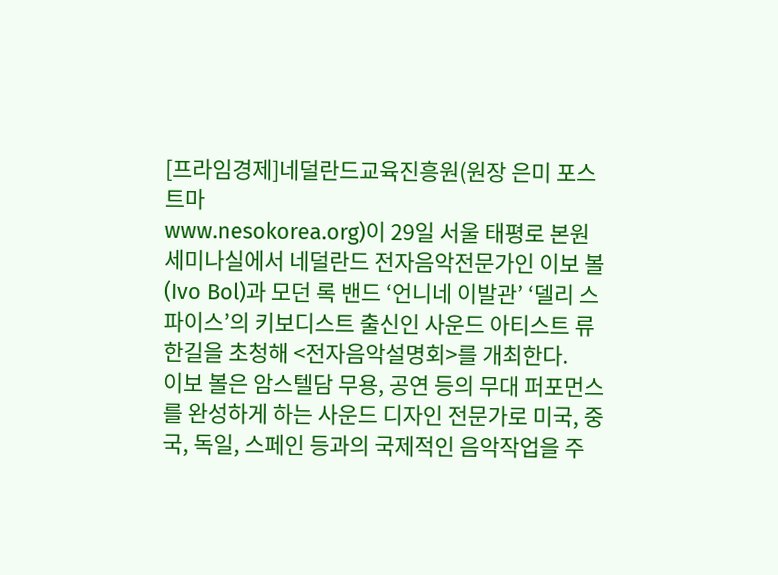[프라임경제]네덜란드교육진흥원(원장 은미 포스트마
www.nesokorea.org)이 29일 서울 태평로 본원 세미나실에서 네덜란드 전자음악전문가인 이보 볼(Ivo Bol)과 모던 록 밴드 ‘언니네 이발관’ ‘델리 스파이스’의 키보디스트 출신인 사운드 아티스트 류한길을 초청해 <전자음악설명회>를 개최한다.
이보 볼은 암스텔담 무용, 공연 등의 무대 퍼포먼스를 완성하게 하는 사운드 디자인 전문가로 미국, 중국, 독일, 스페인 등과의 국제적인 음악작업을 주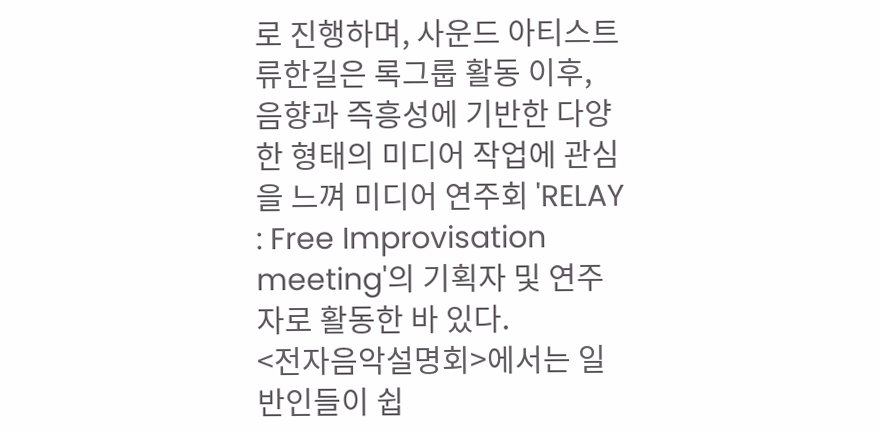로 진행하며, 사운드 아티스트 류한길은 록그룹 활동 이후, 음향과 즉흥성에 기반한 다양한 형태의 미디어 작업에 관심을 느껴 미디어 연주회 'RELAY : Free Improvisation meeting'의 기획자 및 연주자로 활동한 바 있다.
<전자음악설명회>에서는 일반인들이 쉽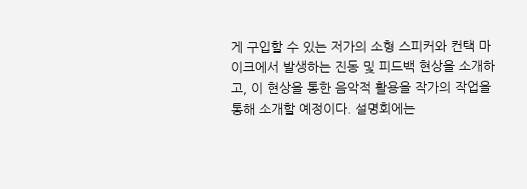게 구입할 수 있는 저가의 소형 스피커와 컨택 마이크에서 발생하는 진동 및 피드백 현상을 소개하고, 이 현상을 통한 음악적 활용을 작가의 작업을 통해 소개할 예정이다. 설명회에는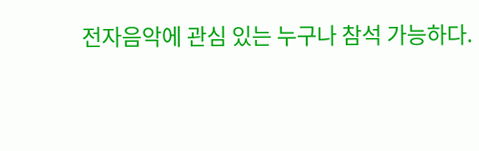전자음악에 관심 있는 누구나 참석 가능하다.